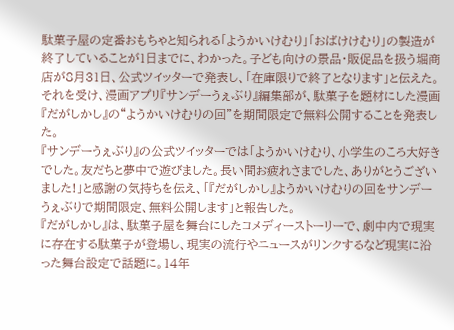駄菓子屋の定番おもちゃと知られる「ようかいけむり」「おばけけむり」の製造が終了していることが1日までに、わかった。子ども向けの景品・販促品を扱う堀商店が8月31日、公式ツイッターで発表し、「在庫限りで終了となります」と伝えた。それを受け、漫画アプリ『サンデーうぇぶり』編集部が、駄菓子を題材にした漫画『だがしかし』の“ようかいけむりの回”を期間限定で無料公開することを発表した。
『サンデーうぇぶり』の公式ツイッターでは「ようかいけむり、小学生のころ大好きでした。友だちと夢中で遊びました。長い間お疲れさまでした、ありがとうございました!」と感謝の気持ちを伝え、「『だがしかし』ようかいけむりの回をサンデーうぇぶりで期間限定、無料公開します」と報告した。
『だがしかし』は、駄菓子屋を舞台にしたコメディーストーリーで、劇中内で現実に存在する駄菓子が登場し、現実の流行やニュースがリンクするなど現実に沿った舞台設定で話題に。14年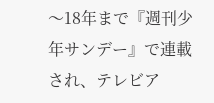〜18年まで『週刊少年サンデー』で連載され、テレビア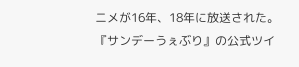ニメが16年、18年に放送された。
『サンデーうぇぶり』の公式ツイ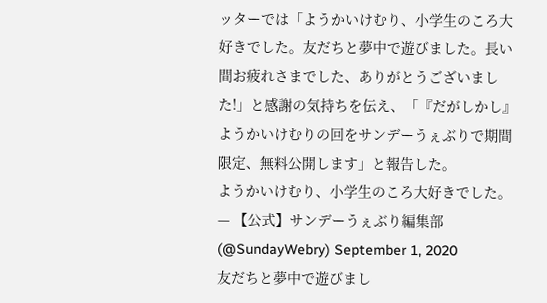ッターでは「ようかいけむり、小学生のころ大好きでした。友だちと夢中で遊びました。長い間お疲れさまでした、ありがとうございました!」と感謝の気持ちを伝え、「『だがしかし』ようかいけむりの回をサンデーうぇぶりで期間限定、無料公開します」と報告した。
ようかいけむり、小学生のころ大好きでした。
— 【公式】サンデーうぇぶり編集部 (@SundayWebry) September 1, 2020
友だちと夢中で遊びまし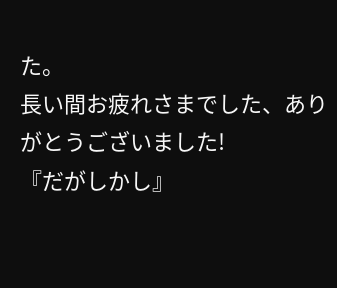た。
長い間お疲れさまでした、ありがとうございました!
『だがしかし』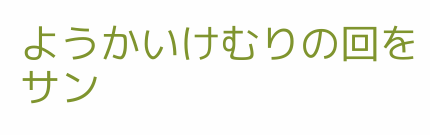ようかいけむりの回をサン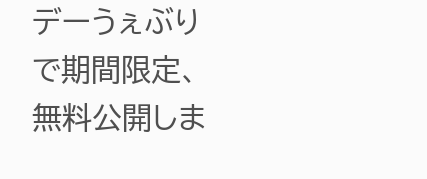デーうぇぶりで期間限定、無料公開しま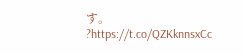す。
?https://t.co/QZKknnsxCc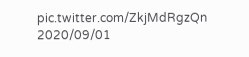pic.twitter.com/ZkjMdRgzQn
2020/09/01